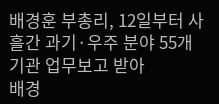배경훈 부총리, 12일부터 사흘간 과기·우주 분야 55개 기관 업무보고 받아
배경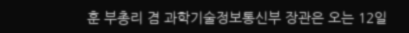훈 부총리 겸 과학기술정보통신부 장관은 오는 12일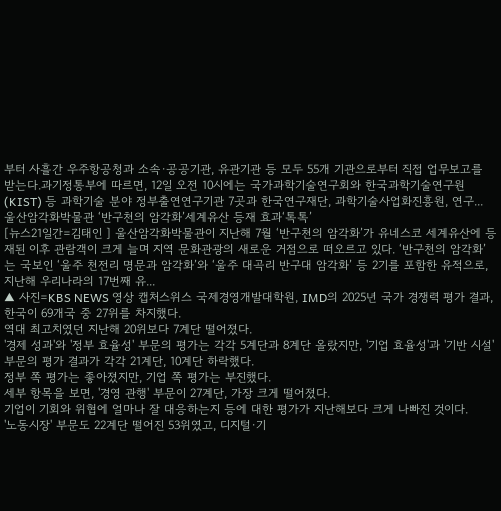부터 사흘간 우주항공청과 소속·공공기관, 유관기관 등 모두 55개 기관으로부터 직접 업무보고를 받는다.과기정통부에 따르면, 12일 오전 10시에는 국가과학기술연구회와 한국과학기술연구원(KIST) 등 과학기술 분야 정부출연연구기관 7곳과 한국연구재단, 과학기술사업화진흥원, 연구...
울산암각화박물관 ‘반구천의 암각화’세계유산 등재 효과‘톡톡’
[뉴스21일간=김태인 ] 울산암각화박물관이 지난해 7월 ‘반구천의 암각화’가 유네스코 세계유산에 등재된 이후 관람객이 크게 늘며 지역 문화관광의 새로운 거점으로 떠오르고 있다. ‘반구천의 암각화’는 국보인 ‘울주 천전리 명문과 암각화’와 ‘울주 대곡리 반구대 암각화’ 등 2기를 포함한 유적으로, 지난해 우리나라의 17번째 유...
▲ 사진=KBS NEWS 영상 캡처스위스 국제경영개발대학원, IMD의 2025년 국가 경쟁력 평가 결과, 한국이 69개국 중 27위를 차지했다.
역대 최고치였던 지난해 20위보다 7계단 떨어졌다.
'경제 성과'와 '정부 효율성' 부문의 평가는 각각 5계단과 8계단 올랐지만, '기업 효율성'과 '기반 시설' 부문의 평가 결과가 각각 21계단, 10계단 하락했다.
정부 쪽 평가는 좋아졌지만, 기업 쪽 평가는 부진했다.
세부 항목을 보면, '경영 관행' 부문이 27계단, 가장 크게 떨어졌다.
기업이 기회와 위협에 얼마나 잘 대응하는지 등에 대한 평가가 지난해보다 크게 나빠진 것이다.
'노동시장' 부문도 22계단 떨어진 53위였고, 디지털·기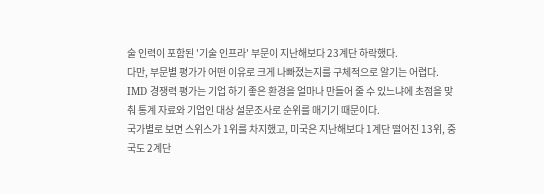술 인력이 포함된 '기술 인프라' 부문이 지난해보다 23계단 하락했다.
다만, 부문별 평가가 어떤 이유로 크게 나빠졌는지를 구체적으로 알기는 어렵다.
IMD 경쟁력 평가는 기업 하기 좋은 환경을 얼마나 만들어 줄 수 있느냐에 초점을 맞춰 통계 자료와 기업인 대상 설문조사로 순위를 매기기 때문이다.
국가별로 보면 스위스가 1위를 차지했고, 미국은 지난해보다 1계단 떨어진 13위, 중국도 2계단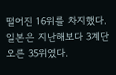떨어진 16위를 차지했다.
일본은 지난해보다 3계단 오른 35위였다.